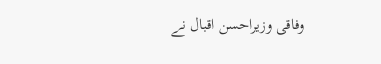وفاقی وزیراحسن اقبال نے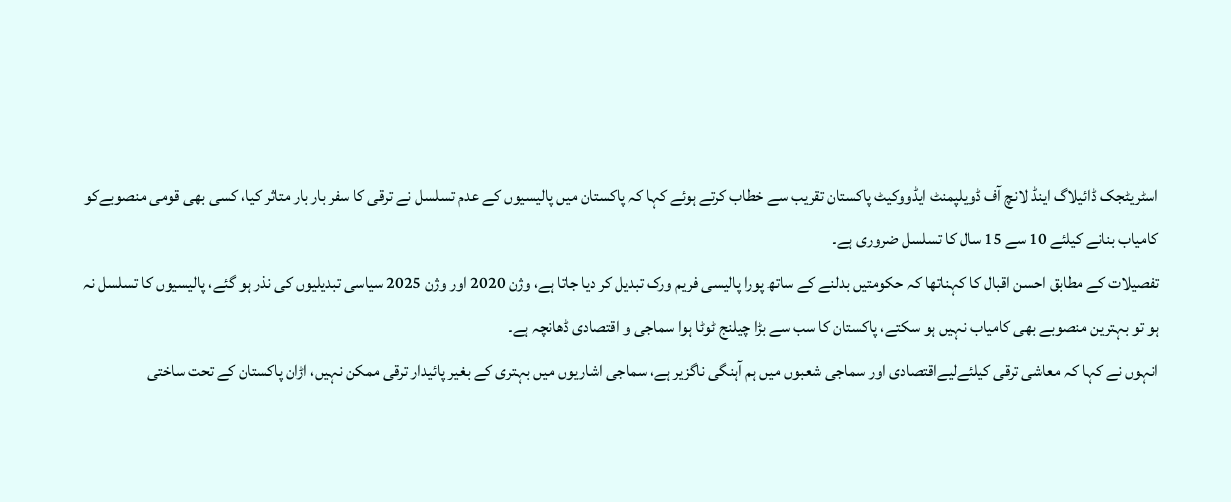اسٹریٹجک ڈائیلاگ اینڈ لانچ آف ڈویلپمنٹ ایڈووکیٹ پاکستان تقریب سے خطاب کرتے ہوئے کہا کہ پاکستان میں پالیسیوں کے عدم تسلسل نے ترقی کا سفر بار بار متاثر کیا، کسی بھی قومی منصوبےکو کامیاب بنانے کیلئے 10 سے 15 سال کا تسلسل ضروری ہے۔
تفصیلات کے مطابق احسن اقبال کا کہناتھا کہ حکومتیں بدلنے کے ساتھ پورا پالیسی فریم ورک تبدیل کر دیا جاتا ہے، وژن 2020 اور وژن 2025 سیاسی تبدیلیوں کی نذر ہو گئے، پالیسیوں کا تسلسل نہ ہو تو بہترین منصوبے بھی کامیاب نہیں ہو سکتے، پاکستان کا سب سے بڑا چیلنج ٹوٹا ہوا سماجی و اقتصادی ڈھانچہ ہے۔
انہوں نے کہا کہ معاشی ترقی کیلئےلیےاقتصادی اور سماجی شعبوں میں ہم آہنگی ناگزیر ہے، سماجی اشاریوں میں بہتری کے بغیر پائیدار ترقی ممکن نہیں، اڑان پاکستان کے تحت ساختی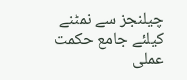چیلنجز سے نمٹنے کیلئے جامع حکمت عملی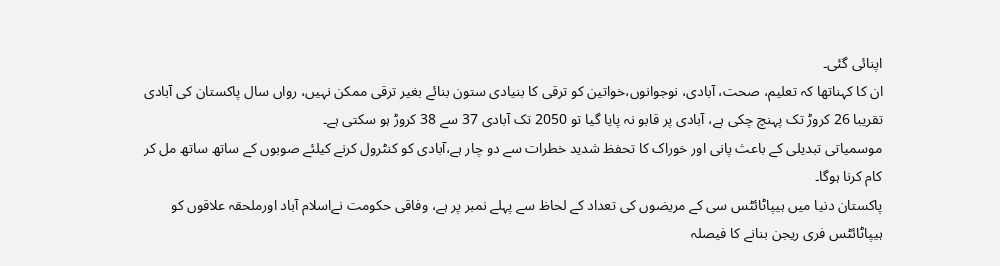اپنائی گئی۔
ان کا کہناتھا کہ تعلیم، صحت، آبادی، نوجوانوں،خواتین کو ترقی کا بنیادی ستون بنائے بغیر ترقی ممکن نہیں، رواں سال پاکستان کی آبادی تقریبا 26 کروڑ تک پہنچ چکی ہے، آبادی پر قابو نہ پایا گیا تو 2050 تک آبادی 37 سے 38 کروڑ ہو سکتی ہے۔
موسمیاتی تبدیلی کے باعث پانی اور خوراک کا تحفظ شدید خطرات سے دو چار ہے،آبادی کو کنٹرول کرنے کیلئے صوبوں کے ساتھ ساتھ مل کر کام کرنا ہوگا۔
پاکستان دنیا میں ہیپاٹائٹس سی کے مریضوں کی تعداد کے لحاظ سے پہلے نمبر پر ہے، وفاقی حکومت نےاسلام آباد اورملحقہ علاقوں کو ہیپاٹائٹس فری ریجن بنانے کا فیصلہ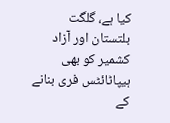کیا ہے، گلگت بلتستان اور آزاد کشمیر کو بھی ہیپاٹائٹس فری بنانے کے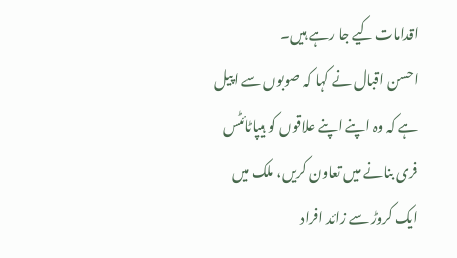اقدامات کیے جا رہے ہیں۔
احسن اقبال نے کہا کہ صوبوں سے اپیل ہے کہ وہ اپنے اپنے علاقوں کو ہیپاٹائٹس فری بنانے میں تعاون کریں، ملک میں ایک کروڑ سے زائد افراد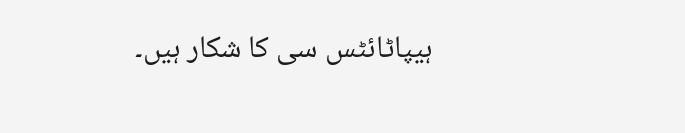ہیپاٹائٹس سی کا شکار ہیں۔